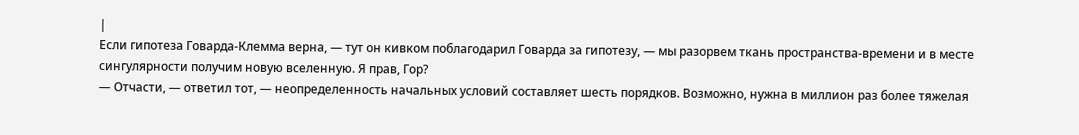|
Если гипотеза Говарда-Клемма верна, — тут он кивком поблагодарил Говарда за гипотезу, — мы разорвем ткань пространства-времени и в месте сингулярности получим новую вселенную. Я прав, Гор?
— Отчасти, — ответил тот, — неопределенность начальных условий составляет шесть порядков. Возможно, нужна в миллион раз более тяжелая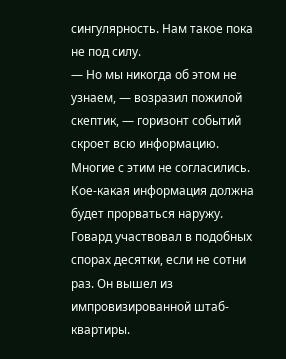сингулярность. Нам такое пока не под силу.
— Но мы никогда об этом не узнаем, — возразил пожилой скептик, — горизонт событий скроет всю информацию.
Многие с этим не согласились. Кое-какая информация должна будет прорваться наружу. Говард участвовал в подобных спорах десятки, если не сотни раз. Он вышел из импровизированной штаб-квартиры.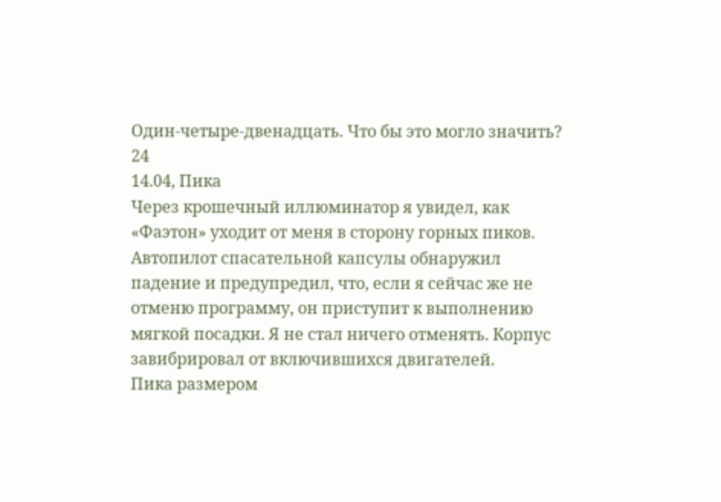Один-четыре-двенадцать. Что бы это могло значить?
24
14.04, Пика
Через крошечный иллюминатор я увидел, как «Фаэтон» уходит от меня в сторону горных пиков. Автопилот спасательной капсулы обнаружил падение и предупредил, что, если я сейчас же не отменю программу, он приступит к выполнению мягкой посадки. Я не стал ничего отменять. Корпус завибрировал от включившихся двигателей.
Пика размером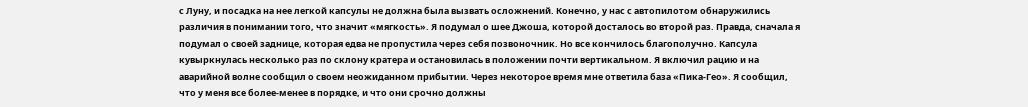с Луну, и посадка на нее легкой капсулы не должна была вызвать осложнений. Конечно, у нас с автопилотом обнаружились различия в понимании того, что значит «мягкость». Я подумал о шее Джоша, которой досталось во второй раз. Правда, сначала я подумал о своей заднице, которая едва не пропустила через себя позвоночник. Но все кончилось благополучно. Капсула кувыркнулась несколько раз по склону кратера и остановилась в положении почти вертикальном. Я включил рацию и на аварийной волне сообщил о своем неожиданном прибытии. Через некоторое время мне ответила база «Пика-Гео». Я сообщил, что у меня все более-менее в порядке, и что они срочно должны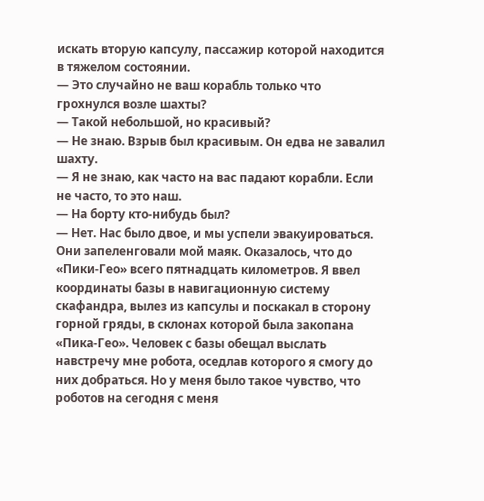искать вторую капсулу, пассажир которой находится в тяжелом состоянии.
— Это случайно не ваш корабль только что грохнулся возле шахты?
— Такой небольшой, но красивый?
— Не знаю. Взрыв был красивым. Он едва не завалил шахту.
— Я не знаю, как часто на вас падают корабли. Если не часто, то это наш.
— На борту кто-нибудь был?
— Нет. Нас было двое, и мы успели эвакуироваться.
Они запеленговали мой маяк. Оказалось, что до «Пики-Гео» всего пятнадцать километров. Я ввел координаты базы в навигационную систему скафандра, вылез из капсулы и поскакал в сторону горной гряды, в склонах которой была закопана «Пика-Гео». Человек с базы обещал выслать навстречу мне робота, оседлав которого я смогу до них добраться. Но у меня было такое чувство, что роботов на сегодня с меня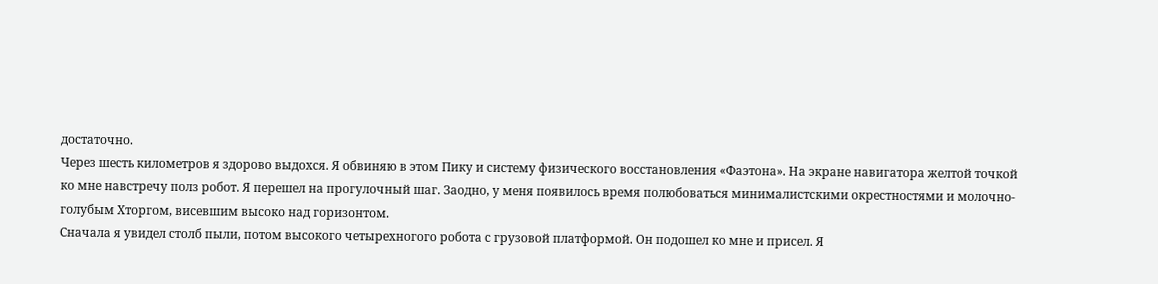достаточно.
Через шесть километров я здорово выдохся. Я обвиняю в этом Пику и систему физического восстановления «Фаэтона». На экране навигатора желтой точкой ко мне навстречу полз робот. Я перешел на прогулочный шаг. Заодно, у меня появилось время полюбоваться минималистскими окрестностями и молочно-голубым Хторгом, висевшим высоко над горизонтом.
Сначала я увидел столб пыли, потом высокого четырехногого робота с грузовой платформой. Он подошел ко мне и присел. Я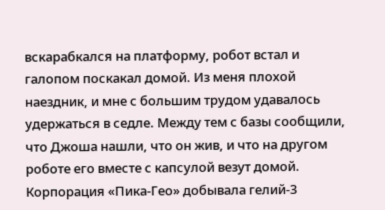вскарабкался на платформу, робот встал и галопом поскакал домой. Из меня плохой наездник, и мне с большим трудом удавалось удержаться в седле. Между тем с базы сообщили, что Джоша нашли, что он жив, и что на другом роботе его вместе с капсулой везут домой.
Корпорация «Пика-Гео» добывала гелий-3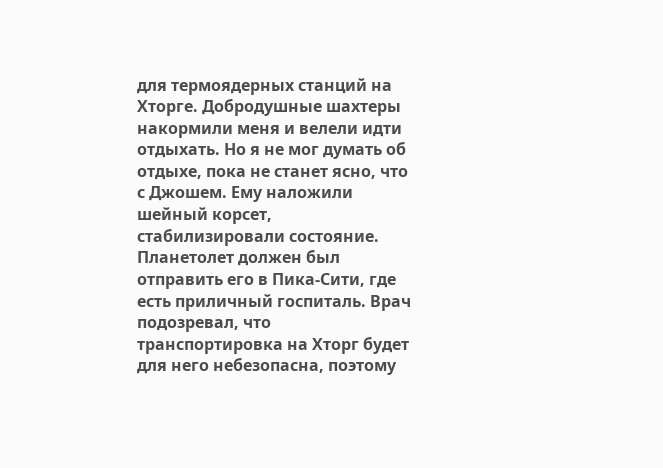для термоядерных станций на Хторге. Добродушные шахтеры накормили меня и велели идти отдыхать. Но я не мог думать об отдыхе, пока не станет ясно, что с Джошем. Ему наложили шейный корсет, стабилизировали состояние. Планетолет должен был отправить его в Пика-Сити, где есть приличный госпиталь. Врач подозревал, что транспортировка на Хторг будет для него небезопасна, поэтому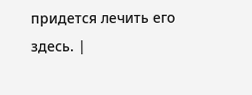придется лечить его здесь. |